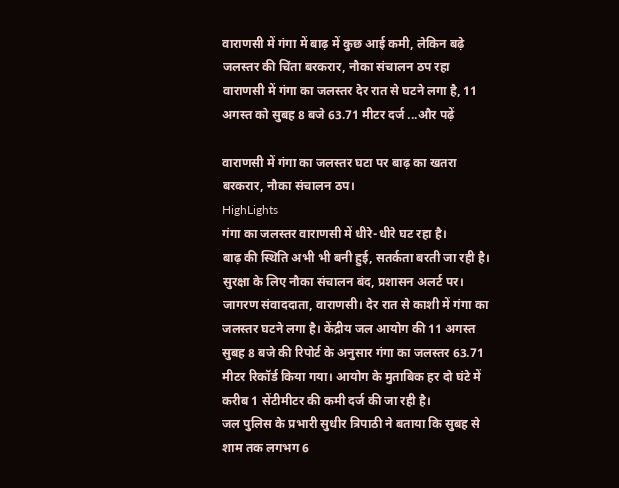वाराणसी में गंगा में बाढ़ में कुछ आई कमी, लेकिन बढ़े जलस्तर की चिंता बरकरार, नौका संचालन ठप रहा
वाराणसी में गंगा का जलस्तर देर रात से घटने लगा है, 11 अगस्त को सुबह 8 बजे 63.71 मीटर दर्ज ...और पढ़ें

वाराणसी में गंगा का जलस्तर घटा पर बाढ़ का खतरा बरकरार, नौका संचालन ठप।
HighLights
गंगा का जलस्तर वाराणसी में धीरे-धीरे घट रहा है।
बाढ़ की स्थिति अभी भी बनी हुई, सतर्कता बरती जा रही है।
सुरक्षा के लिए नौका संचालन बंद, प्रशासन अलर्ट पर।
जागरण संवाददाता, वाराणसी। देर रात से काशी में गंगा का जलस्तर घटने लगा है। केंद्रीय जल आयोग की 11 अगस्त सुबह 8 बजे की रिपोर्ट के अनुसार गंगा का जलस्तर 63.71 मीटर रिकॉर्ड किया गया। आयोग के मुताबिक हर दो घंटे में करीब 1 सेंटीमीटर की कमी दर्ज की जा रही है।
जल पुलिस के प्रभारी सुधीर त्रिपाठी ने बताया कि सुबह से शाम तक लगभग 6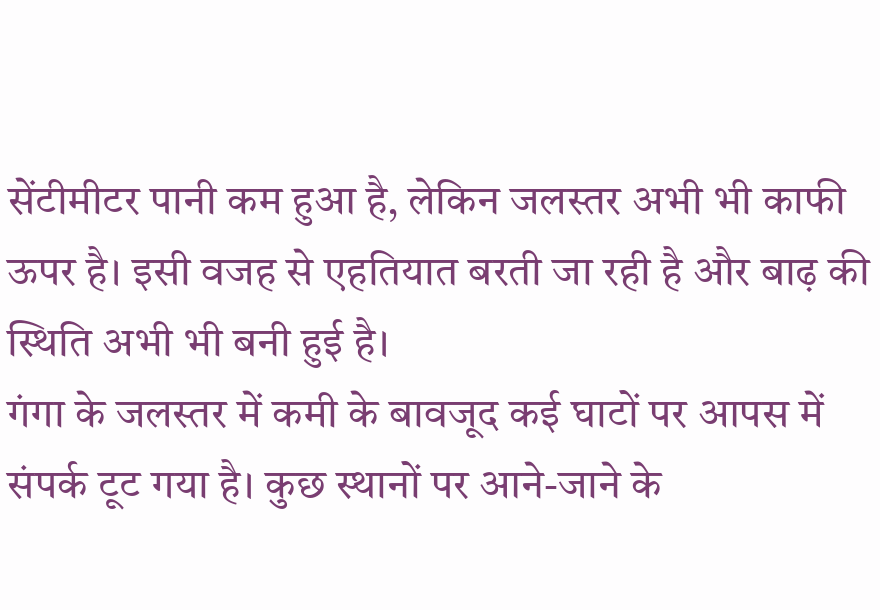सेंटीमीटर पानी कम हुआ है, लेकिन जलस्तर अभी भी काफी ऊपर है। इसी वजह से एहतियात बरती जा रही है और बाढ़ की स्थिति अभी भी बनी हुई है।
गंगा के जलस्तर में कमी के बावजूद कई घाटों पर आपस में संपर्क टूट गया है। कुछ स्थानों पर आने-जाने के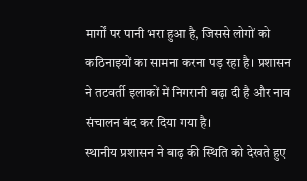मार्गों पर पानी भरा हुआ है, जिससे लोगों को कठिनाइयों का सामना करना पड़ रहा है। प्रशासन ने तटवर्ती इलाकों में निगरानी बढ़ा दी है और नाव संचालन बंद कर दिया गया है।
स्थानीय प्रशासन ने बाढ़ की स्थिति को देखते हुए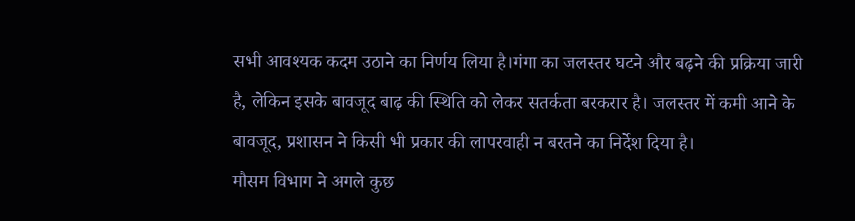सभी आवश्यक कदम उठाने का निर्णय लिया है।गंगा का जलस्तर घटने और बढ़ने की प्रक्रिया जारी है, लेकिन इसके बावजूद बाढ़ की स्थिति को लेकर सतर्कता बरकरार है। जलस्तर में कमी आने के बावजूद, प्रशासन ने किसी भी प्रकार की लापरवाही न बरतने का निर्देश दिया है।
मौसम विभाग ने अगले कुछ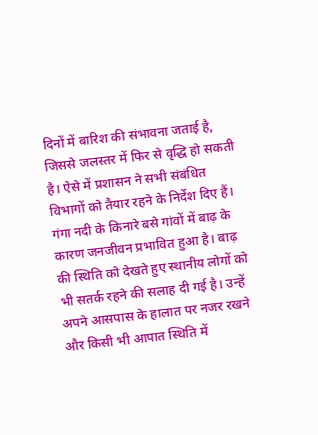दिनों में बारिश की संभावना जताई है, जिससे जलस्तर में फिर से वृद्धि हो सकती है। ऐसे में प्रशासन ने सभी संबंधित विभागों को तैयार रहने के निर्देश दिए हैं।
गंगा नदी के किनारे बसे गांवों में बाढ़ के कारण जनजीवन प्रभावित हुआ है। बाढ़ की स्थिति को देखते हुए स्थानीय लोगों को भी सतर्क रहने की सलाह दी गई है। उन्हें अपने आसपास के हालात पर नजर रखने और किसी भी आपात स्थिति में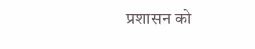प्रशासन को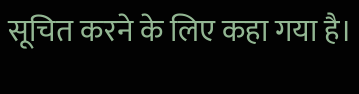सूचित करने के लिए कहा गया है।